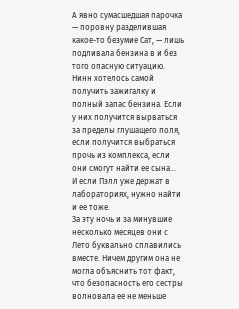А явно сумасшедшая парочка — поровну разделившая какое-то безумие Сат, — лишь подливала бензина в и без того опасную ситуацию. Нинн хотелось самой получить зажигалку и полный запас бензина. Если у них получится вырваться за пределы глушащего поля, если получится выбраться прочь из комплекса, если они смогут найти ее сына...
И если Пэлл уже держат в лабораториях, нужно найти и ее тоже.
За эту ночь и за минувшие несколько месяцев они с Лето буквально сплавились вместе. Ничем другим она не могла объяснить тот факт, что безопасность его сестры волновала ее не меньше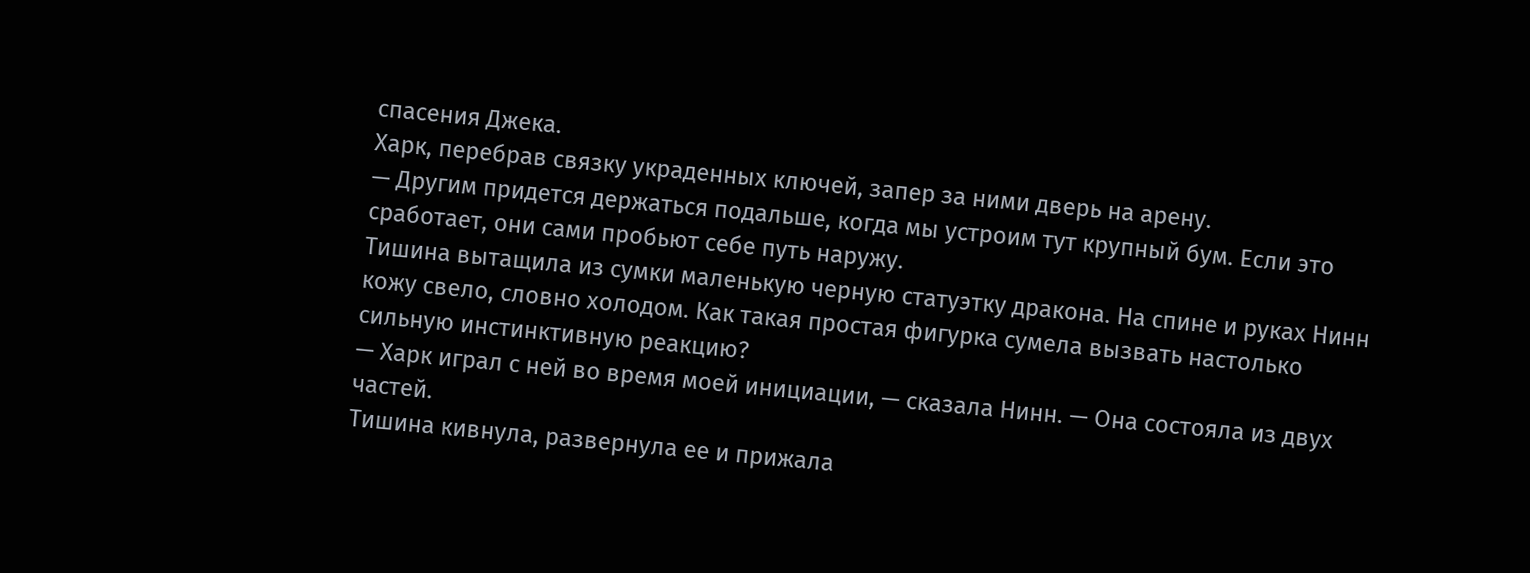спасения Джека.
Харк, перебрав связку украденных ключей, запер за ними дверь на арену.
— Другим придется держаться подальше, когда мы устроим тут крупный бум. Если это сработает, они сами пробьют себе путь наружу.
Тишина вытащила из сумки маленькую черную статуэтку дракона. На спине и руках Нинн кожу свело, словно холодом. Как такая простая фигурка сумела вызвать настолько сильную инстинктивную реакцию?
— Харк играл с ней во время моей инициации, — сказала Нинн. — Она состояла из двух частей.
Тишина кивнула, развернула ее и прижала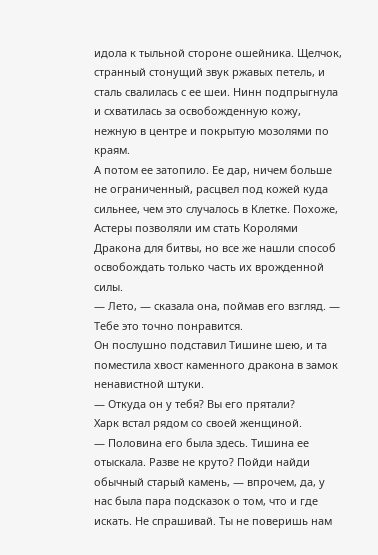идола к тыльной стороне ошейника. Щелчок, странный стонущий звук ржавых петель, и сталь свалилась с ее шеи. Нинн подпрыгнула и схватилась за освобожденную кожу, нежную в центре и покрытую мозолями по краям.
А потом ее затопило. Ее дар, ничем больше не ограниченный, расцвел под кожей куда сильнее, чем это случалось в Клетке. Похоже, Астеры позволяли им стать Королями Дракона для битвы, но все же нашли способ освобождать только часть их врожденной силы.
— Лето, — сказала она, поймав его взгляд. — Тебе это точно понравится.
Он послушно подставил Тишине шею, и та поместила хвост каменного дракона в замок ненавистной штуки.
— Откуда он у тебя? Вы его прятали?
Харк встал рядом со своей женщиной.
— Половина его была здесь. Тишина ее отыскала. Разве не круто? Пойди найди обычный старый камень, — впрочем, да, у нас была пара подсказок о том, что и где искать. Не спрашивай. Ты не поверишь нам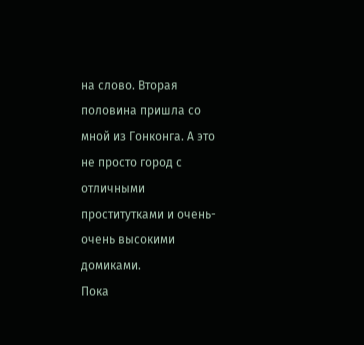на слово. Вторая половина пришла со мной из Гонконга. А это не просто город с отличными проститутками и очень-очень высокими домиками.
Пока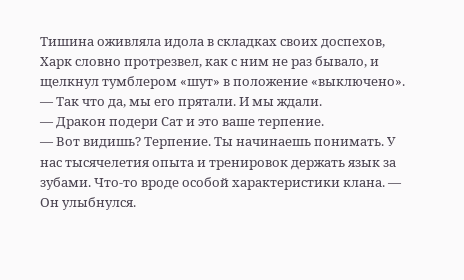Тишина оживляла идола в складках своих доспехов, Харк словно протрезвел, как с ним не раз бывало, и щелкнул тумблером «шут» в положение «выключено».
— Так что да, мы его прятали. И мы ждали.
— Дракон подери Сат и это ваше терпение.
— Вот видишь? Терпение. Ты начинаешь понимать. У нас тысячелетия опыта и тренировок держать язык за зубами. Что-то вроде особой характеристики клана. — Он улыбнулся.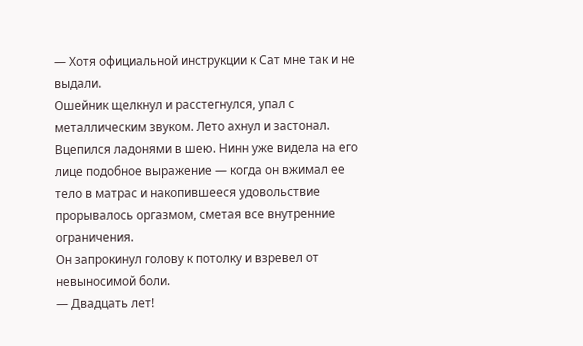— Хотя официальной инструкции к Сат мне так и не выдали.
Ошейник щелкнул и расстегнулся, упал с металлическим звуком. Лето ахнул и застонал. Вцепился ладонями в шею. Нинн уже видела на его лице подобное выражение — когда он вжимал ее тело в матрас и накопившееся удовольствие прорывалось оргазмом, сметая все внутренние ограничения.
Он запрокинул голову к потолку и взревел от невыносимой боли.
— Двадцать лет!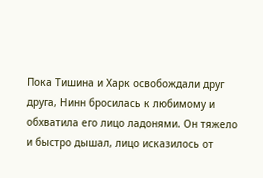Пока Тишина и Харк освобождали друг друга, Нинн бросилась к любимому и обхватила его лицо ладонями. Он тяжело и быстро дышал, лицо исказилось от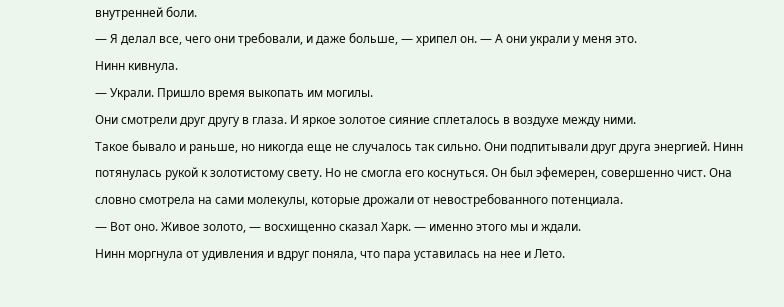внутренней боли.
— Я делал все, чего они требовали, и даже больше, — хрипел он. — А они украли у меня это.
Нинн кивнула.
— Украли. Пришло время выкопать им могилы.
Они смотрели друг другу в глаза. И яркое золотое сияние сплеталось в воздухе между ними.
Такое бывало и раньше, но никогда еще не случалось так сильно. Они подпитывали друг друга энергией. Нинн потянулась рукой к золотистому свету. Но не смогла его коснуться. Он был эфемерен, совершенно чист. Она словно смотрела на сами молекулы, которые дрожали от невостребованного потенциала.
— Вот оно. Живое золото, — восхищенно сказал Харк. — именно этого мы и ждали.
Нинн моргнула от удивления и вдруг поняла, что пара уставилась на нее и Лето.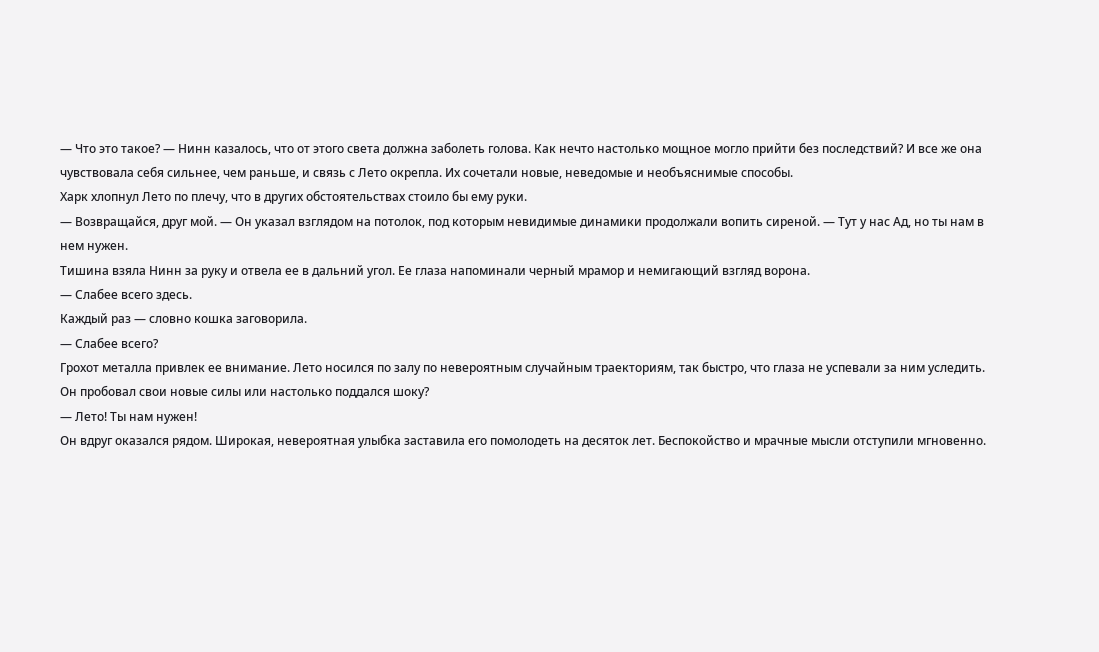— Что это такое? — Нинн казалось, что от этого света должна заболеть голова. Как нечто настолько мощное могло прийти без последствий? И все же она чувствовала себя сильнее, чем раньше, и связь с Лето окрепла. Их сочетали новые, неведомые и необъяснимые способы.
Харк хлопнул Лето по плечу, что в других обстоятельствах стоило бы ему руки.
— Возвращайся, друг мой. — Он указал взглядом на потолок, под которым невидимые динамики продолжали вопить сиреной. — Тут у нас Ад, но ты нам в нем нужен.
Тишина взяла Нинн за руку и отвела ее в дальний угол. Ее глаза напоминали черный мрамор и немигающий взгляд ворона.
— Слабее всего здесь.
Каждый раз — словно кошка заговорила.
— Слабее всего?
Грохот металла привлек ее внимание. Лето носился по залу по невероятным случайным траекториям, так быстро, что глаза не успевали за ним уследить. Он пробовал свои новые силы или настолько поддался шоку?
— Лето! Ты нам нужен!
Он вдруг оказался рядом. Широкая, невероятная улыбка заставила его помолодеть на десяток лет. Беспокойство и мрачные мысли отступили мгновенно.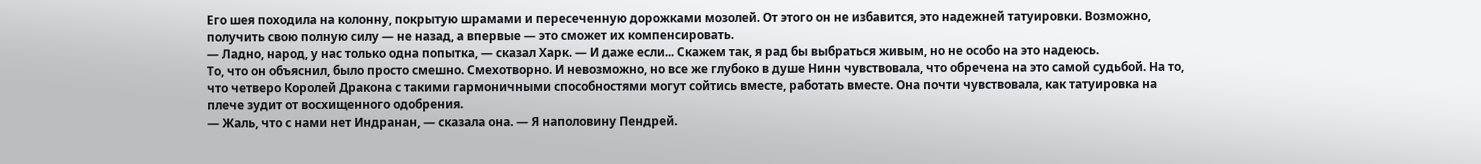Его шея походила на колонну, покрытую шрамами и пересеченную дорожками мозолей. От этого он не избавится, это надежней татуировки. Возможно, получить свою полную силу — не назад, а впервые — это сможет их компенсировать.
— Ладно, народ, у нас только одна попытка, — сказал Харк. — И даже если... Скажем так, я рад бы выбраться живым, но не особо на это надеюсь.
То, что он объяснил, было просто смешно. Смехотворно. И невозможно, но все же глубоко в душе Нинн чувствовала, что обречена на это самой судьбой. На то, что четверо Королей Дракона с такими гармоничными способностями могут сойтись вместе, работать вместе. Она почти чувствовала, как татуировка на плече зудит от восхищенного одобрения.
— Жаль, что с нами нет Индранан, — сказала она. — Я наполовину Пендрей.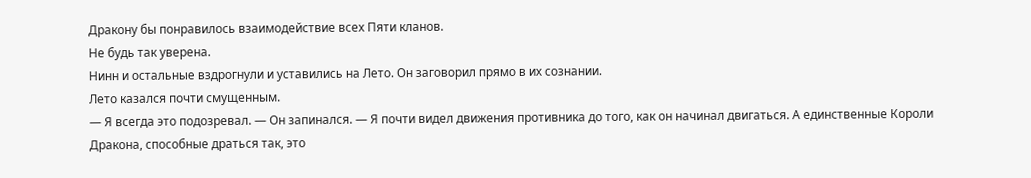Дракону бы понравилось взаимодействие всех Пяти кланов.
Не будь так уверена.
Нинн и остальные вздрогнули и уставились на Лето. Он заговорил прямо в их сознании.
Лето казался почти смущенным.
— Я всегда это подозревал. — Он запинался. — Я почти видел движения противника до того, как он начинал двигаться. А единственные Короли Дракона, способные драться так, это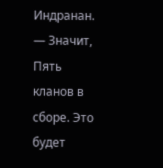Индранан.
— Значит, Пять кланов в сборе. Это будет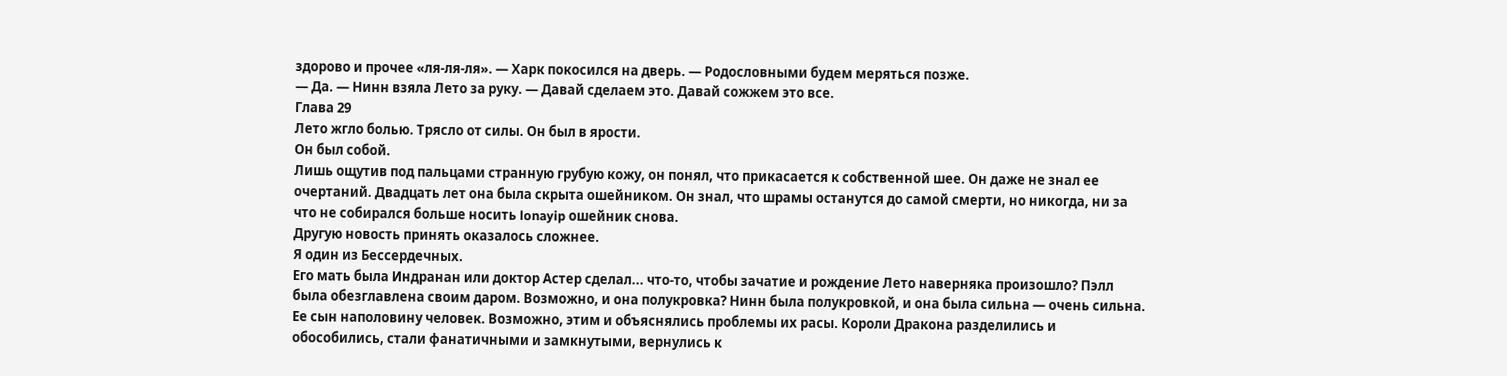здорово и прочее «ля-ля-ля». — Харк покосился на дверь. — Родословными будем меряться позже.
— Да. — Нинн взяла Лето за руку. — Давай сделаем это. Давай сожжем это все.
Глава 29
Лето жгло болью. Трясло от силы. Он был в ярости.
Он был собой.
Лишь ощутив под пальцами странную грубую кожу, он понял, что прикасается к собственной шее. Он даже не знал ее очертаний. Двадцать лет она была скрыта ошейником. Он знал, что шрамы останутся до самой смерти, но никогда, ни за что не собирался больше носить lonayip ошейник снова.
Другую новость принять оказалось сложнее.
Я один из Бессердечных.
Его мать была Индранан или доктор Астер сделал... что-то, чтобы зачатие и рождение Лето наверняка произошло? Пэлл была обезглавлена своим даром. Возможно, и она полукровка? Нинн была полукровкой, и она была сильна — очень сильна. Ее сын наполовину человек. Возможно, этим и объяснялись проблемы их расы. Короли Дракона разделились и обособились, стали фанатичными и замкнутыми, вернулись к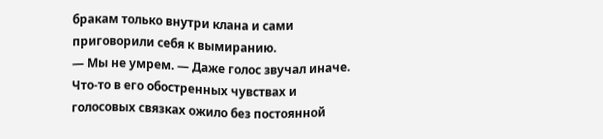бракам только внутри клана и сами приговорили себя к вымиранию.
— Мы не умрем. — Даже голос звучал иначе. Что-то в его обостренных чувствах и голосовых связках ожило без постоянной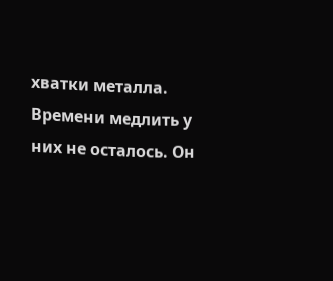хватки металла.
Времени медлить у них не осталось. Он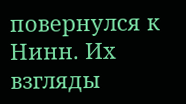повернулся к Нинн. Их взгляды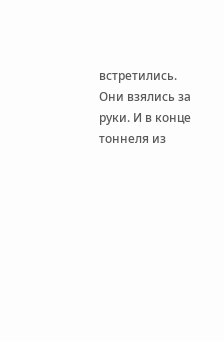встретились. Они взялись за руки. И в конце тоннеля из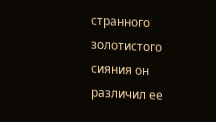странного золотистого сияния он различил ее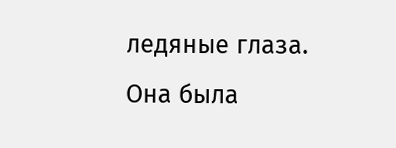ледяные глаза. Она была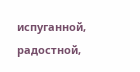испуганной, радостной,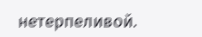нетерпеливой.